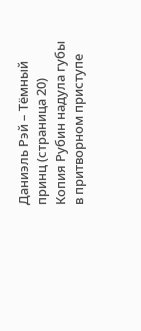Даниэль Рэй – Тёмный принц (страница 20)
Копия Рубин надула губы в притворном приступе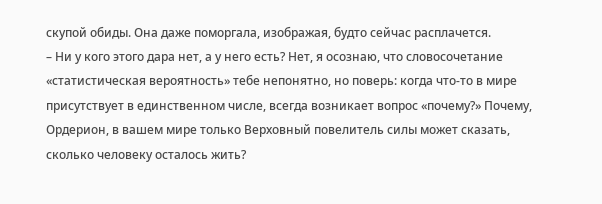скупой обиды. Она даже поморгала, изображая, будто сейчас расплачется.
– Ни у кого этого дара нет, а у него есть? Нет, я осознаю, что словосочетание «статистическая вероятность» тебе непонятно, но поверь: когда что-то в мире присутствует в единственном числе, всегда возникает вопрос «почему?» Почему, Ордерион, в вашем мире только Верховный повелитель силы может сказать, сколько человеку осталось жить?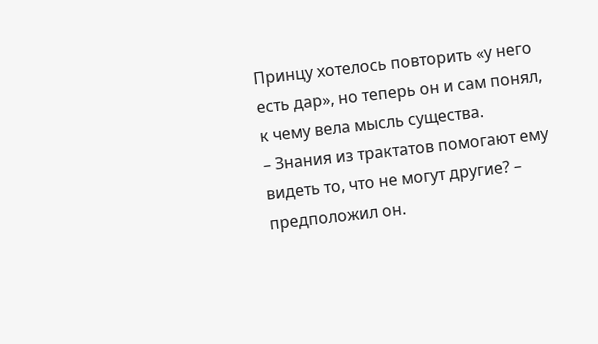Принцу хотелось повторить «у него есть дар», но теперь он и сам понял, к чему вела мысль существа.
– Знания из трактатов помогают ему видеть то, что не могут другие? – предположил он.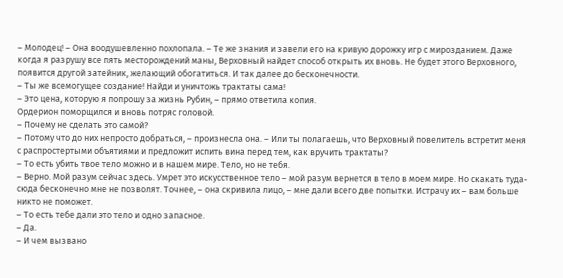– Молодец! – Она воодушевленно похлопала. – Те же знания и завели его на кривую дорожку игр с мирозданием. Даже когда я разрушу все пять месторождений маны, Верховный найдет способ открыть их вновь. Не будет этого Верховного, появится другой затейник, желающий обогатиться. И так далее до бесконечности.
– Ты же всемогущее создание! Найди и уничтожь трактаты сама!
– Это цена, которую я попрошу за жизнь Рубин, – прямо ответила копия.
Ордерион поморщился и вновь потряс головой.
– Почему не сделать это самой?
– Потому что до них непросто добраться, – произнесла она. – Или ты полагаешь, что Верховный повелитель встретит меня с распростертыми объятиями и предложит испить вина перед тем, как вручить трактаты?
– То есть убить твое тело можно и в нашем мире. Тело, но не тебя.
– Верно. Мой разум сейчас здесь. Умрет это искусственное тело – мой разум вернется в тело в моем мире. Но скакать туда-сюда бесконечно мне не позволят. Точнее, – она скривила лицо, – мне дали всего две попытки. Истрачу их – вам больше никто не поможет.
– То есть тебе дали это тело и одно запасное.
– Да.
– И чем вызвано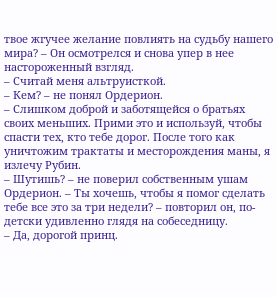твое жгучее желание повлиять на судьбу нашего мира? – Он осмотрелся и снова упер в нее настороженный взгляд.
– Считай меня альтруисткой.
– Кем? – не понял Ордерион.
– Слишком доброй и заботящейся о братьях своих меньших. Прими это и используй, чтобы спасти тех, кто тебе дорог. После того как уничтожим трактаты и месторождения маны, я излечу Рубин.
– Шутишь? – не поверил собственным ушам Ордерион. – Ты хочешь, чтобы я помог сделать тебе все это за три недели? – повторил он, по-детски удивленно глядя на собеседницу.
– Да, дорогой принц.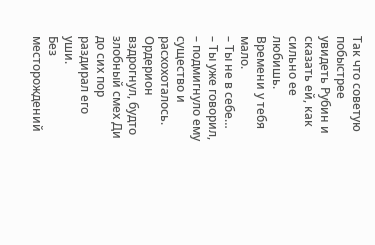Так что советую побыстрее увидеть Рубин и сказать ей, как сильно ее любишь. Времени у тебя мало.
– Ты не в себе…
– Ты уже говорил, – подмигнуло ему существо и расхохоталось.
Ордерион вздрогнул, будто злобный смех Ди до сих пор раздирал его уши.
Без месторождений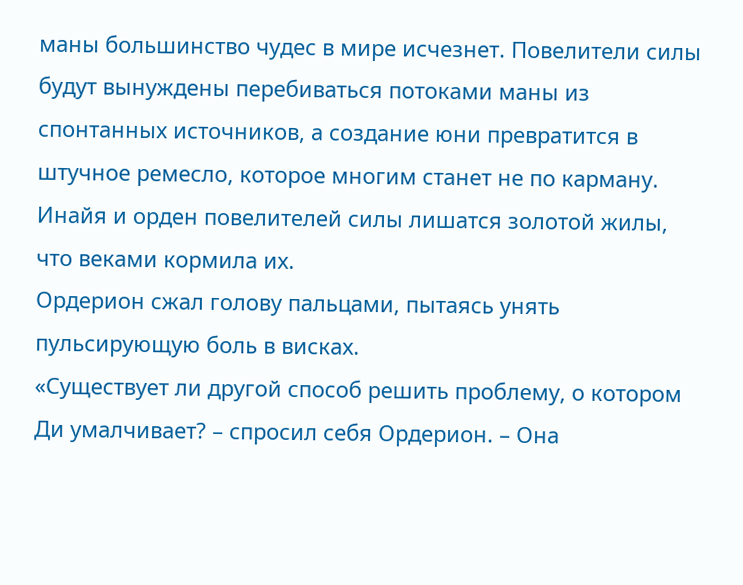маны большинство чудес в мире исчезнет. Повелители силы будут вынуждены перебиваться потоками маны из спонтанных источников, а создание юни превратится в штучное ремесло, которое многим станет не по карману. Инайя и орден повелителей силы лишатся золотой жилы, что веками кормила их.
Ордерион сжал голову пальцами, пытаясь унять пульсирующую боль в висках.
«Существует ли другой способ решить проблему, о котором Ди умалчивает? – спросил себя Ордерион. – Она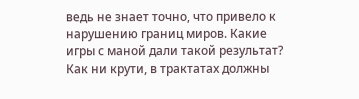ведь не знает точно, что привело к нарушению границ миров. Какие игры с маной дали такой результат? Как ни крути, в трактатах должны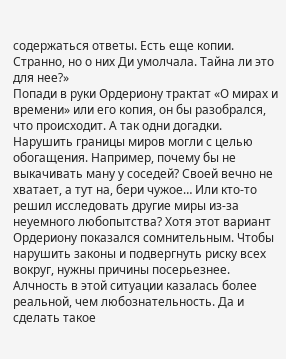содержаться ответы. Есть еще копии. Странно, но о них Ди умолчала. Тайна ли это для нее?»
Попади в руки Ордериону трактат «О мирах и времени» или его копия, он бы разобрался, что происходит. А так одни догадки. Нарушить границы миров могли с целью обогащения. Например, почему бы не выкачивать ману у соседей? Своей вечно не хватает, а тут на, бери чужое… Или кто-то решил исследовать другие миры из-за неуемного любопытства? Хотя этот вариант Ордериону показался сомнительным. Чтобы нарушить законы и подвергнуть риску всех вокруг, нужны причины посерьезнее. Алчность в этой ситуации казалась более реальной, чем любознательность. Да и сделать такое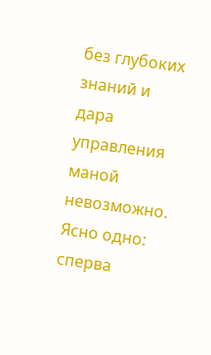без глубоких знаний и дара управления маной невозможно.
Ясно одно: сперва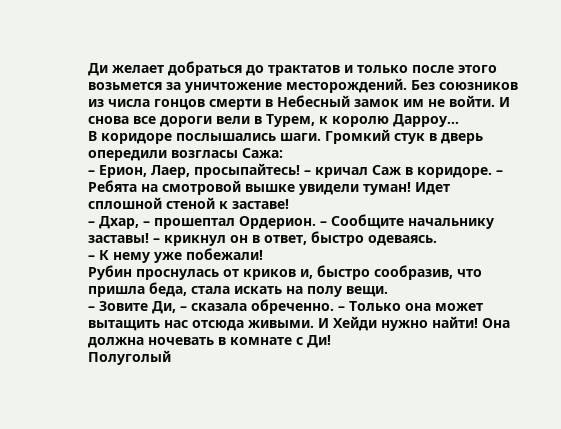Ди желает добраться до трактатов и только после этого возьмется за уничтожение месторождений. Без союзников из числа гонцов смерти в Небесный замок им не войти. И снова все дороги вели в Турем, к королю Дарроу…
В коридоре послышались шаги. Громкий стук в дверь опередили возгласы Сажа:
– Ерион, Лаер, просыпайтесь! – кричал Саж в коридоре. – Ребята на смотровой вышке увидели туман! Идет сплошной стеной к заставе!
– Дхар, – прошептал Ордерион. – Сообщите начальнику заставы! – крикнул он в ответ, быстро одеваясь.
– К нему уже побежали!
Рубин проснулась от криков и, быстро сообразив, что пришла беда, стала искать на полу вещи.
– Зовите Ди, – сказала обреченно. – Только она может вытащить нас отсюда живыми. И Хейди нужно найти! Она должна ночевать в комнате с Ди!
Полуголый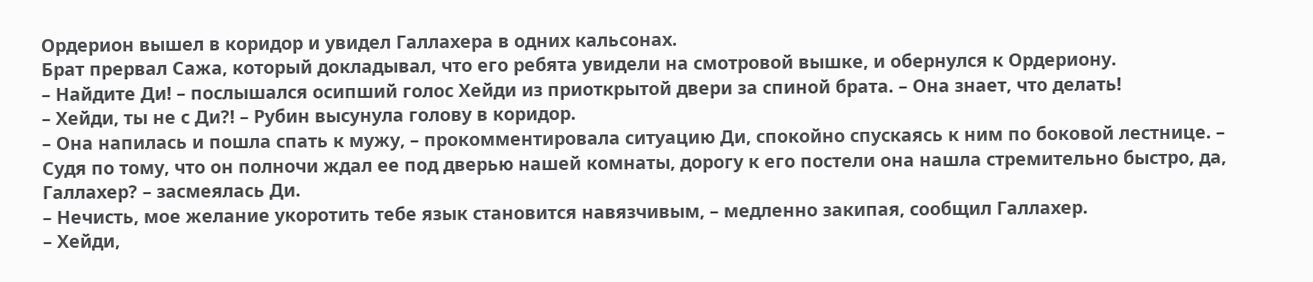Ордерион вышел в коридор и увидел Галлахера в одних кальсонах.
Брат прервал Сажа, который докладывал, что его ребята увидели на смотровой вышке, и обернулся к Ордериону.
– Найдите Ди! – послышался осипший голос Хейди из приоткрытой двери за спиной брата. – Она знает, что делать!
– Хейди, ты не с Ди?! – Рубин высунула голову в коридор.
– Она напилась и пошла спать к мужу, – прокомментировала ситуацию Ди, спокойно спускаясь к ним по боковой лестнице. – Судя по тому, что он полночи ждал ее под дверью нашей комнаты, дорогу к его постели она нашла стремительно быстро, да, Галлахер? – засмеялась Ди.
– Нечисть, мое желание укоротить тебе язык становится навязчивым, – медленно закипая, сообщил Галлахер.
– Хейди,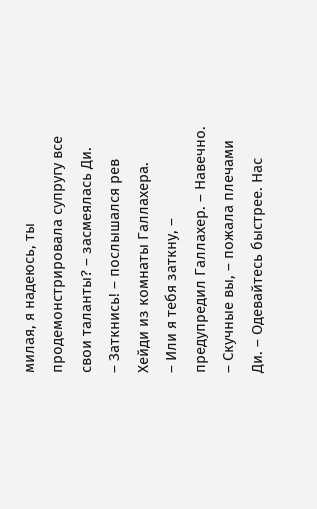милая, я надеюсь, ты продемонстрировала супругу все свои таланты? – засмеялась Ди.
– Заткнись! – послышался рев Хейди из комнаты Галлахера.
– Или я тебя заткну, – предупредил Галлахер. – Навечно.
– Скучные вы, – пожала плечами Ди. – Одевайтесь быстрее. Нас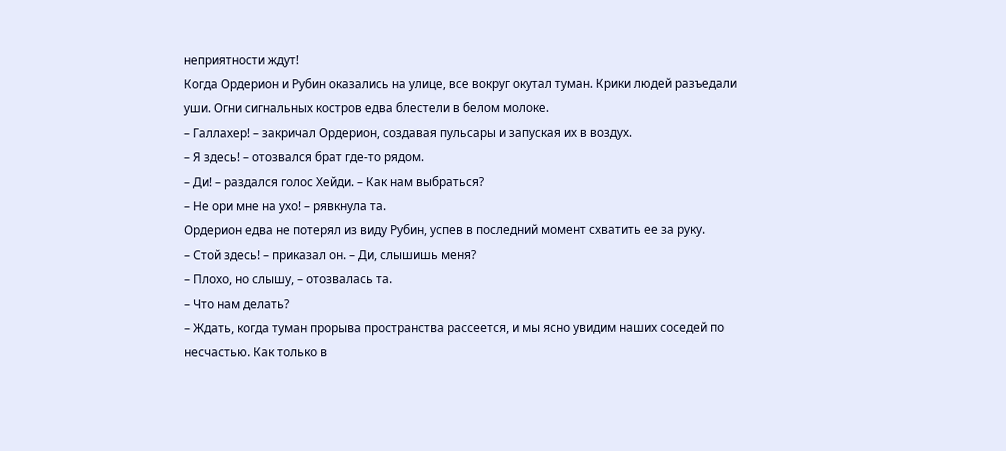неприятности ждут!
Когда Ордерион и Рубин оказались на улице, все вокруг окутал туман. Крики людей разъедали уши. Огни сигнальных костров едва блестели в белом молоке.
– Галлахер! – закричал Ордерион, создавая пульсары и запуская их в воздух.
– Я здесь! – отозвался брат где-то рядом.
– Ди! – раздался голос Хейди. – Как нам выбраться?
– Не ори мне на ухо! – рявкнула та.
Ордерион едва не потерял из виду Рубин, успев в последний момент схватить ее за руку.
– Стой здесь! – приказал он. – Ди, слышишь меня?
– Плохо, но слышу, – отозвалась та.
– Что нам делать?
– Ждать, когда туман прорыва пространства рассеется, и мы ясно увидим наших соседей по несчастью. Как только в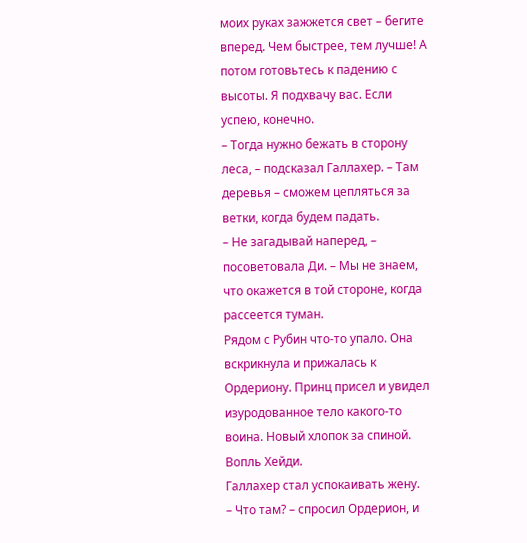моих руках зажжется свет – бегите вперед. Чем быстрее, тем лучше! А потом готовьтесь к падению с высоты. Я подхвачу вас. Если успею, конечно.
– Тогда нужно бежать в сторону леса, – подсказал Галлахер. – Там деревья – сможем цепляться за ветки, когда будем падать.
– Не загадывай наперед, – посоветовала Ди. – Мы не знаем, что окажется в той стороне, когда рассеется туман.
Рядом с Рубин что-то упало. Она вскрикнула и прижалась к Ордериону. Принц присел и увидел изуродованное тело какого-то воина. Новый хлопок за спиной. Вопль Хейди.
Галлахер стал успокаивать жену.
– Что там? – спросил Ордерион, и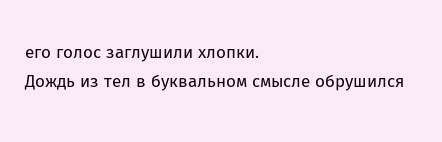его голос заглушили хлопки.
Дождь из тел в буквальном смысле обрушился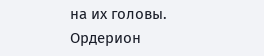на их головы. Ордерион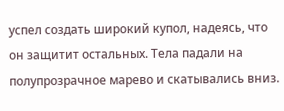успел создать широкий купол, надеясь, что он защитит остальных. Тела падали на полупрозрачное марево и скатывались вниз.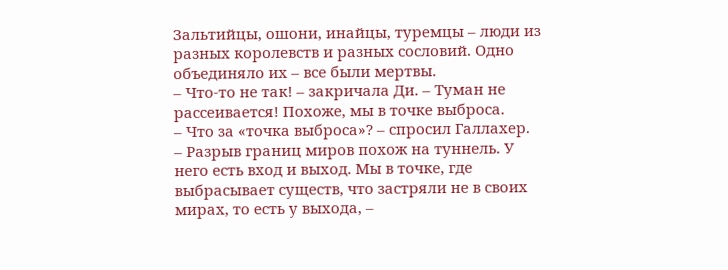Зальтийцы, ошони, инайцы, туремцы – люди из разных королевств и разных сословий. Одно объединяло их – все были мертвы.
– Что-то не так! – закричала Ди. – Туман не рассеивается! Похоже, мы в точке выброса.
– Что за «точка выброса»? – спросил Галлахер.
– Разрыв границ миров похож на туннель. У него есть вход и выход. Мы в точке, где выбрасывает существ, что застряли не в своих мирах, то есть у выхода, –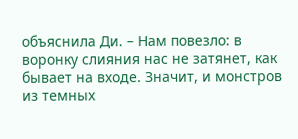объяснила Ди. – Нам повезло: в воронку слияния нас не затянет, как бывает на входе. Значит, и монстров из темных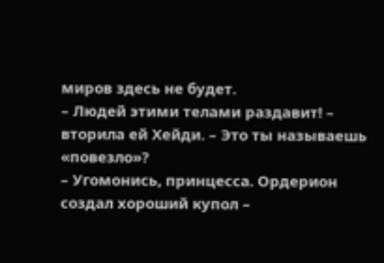миров здесь не будет.
– Людей этими телами раздавит! – вторила ей Хейди. – Это ты называешь «повезло»?
– Угомонись, принцесса. Ордерион создал хороший купол –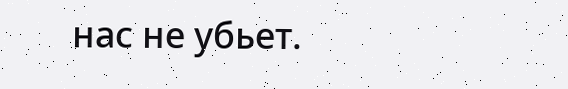нас не убьет.